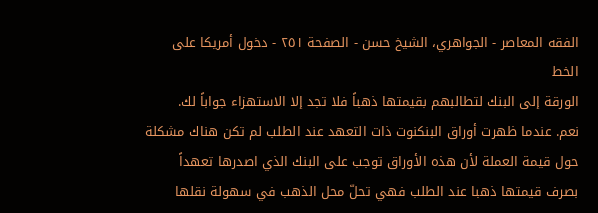الفقه المعاصر - الجواهري، الشيخ حسن - الصفحة ٢٥١ - دخول أمريكا على الخط
الورقة إلى البنك لتطالبهم بقيمتها ذهباً فلا تجد إلا الاستهزاء جواباً لك.
نعم. عندما ظهرت أوراق البنكنوت ذات التعهد عند الطلب لم تكن هناك مشكلة حول قيمة العملة لأن هذه الأوراق توجب على البنك الذي اصدرها تعهداً بصرف قيمتها ذهبا عند الطلب فهي تحلّ محل الذهب في سهولة نقلها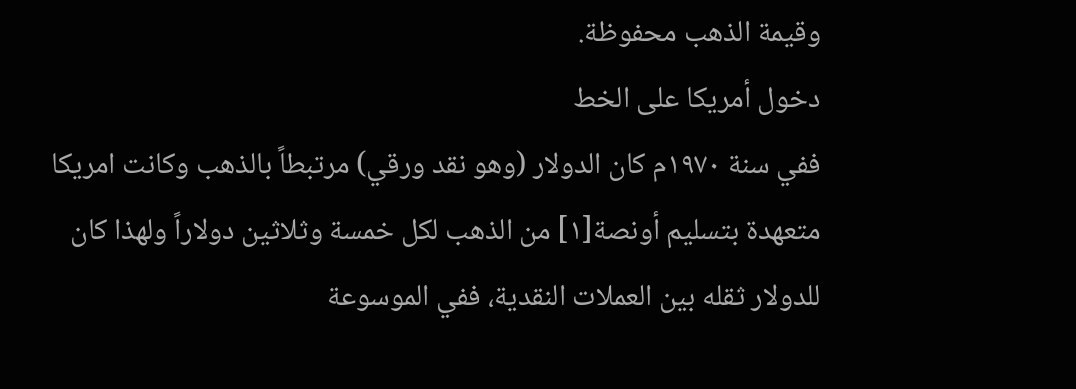وقيمة الذهب محفوظة.
دخول أمريكا على الخط
ففي سنة ١٩٧٠م كان الدولار (وهو نقد ورقي) مرتبطاً بالذهب وكانت امريكا متعهدة بتسليم أونصة[١] من الذهب لكل خمسة وثلاثين دولاراً ولهذا كان للدولار ثقله بين العملات النقدية، ففي الموسوعة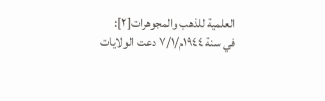العلمية للذهب والمجوهرات[٢]:
في سنة ١٩٤٤م/٧/١ دعت الولايات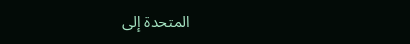المتحدة إلى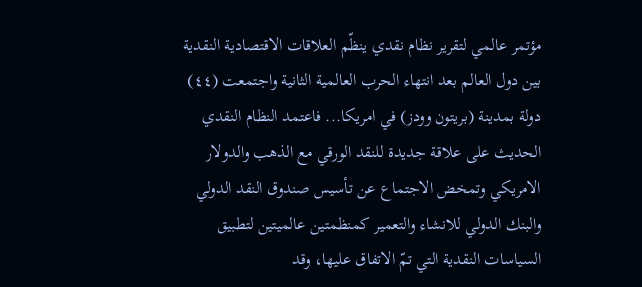مؤتمر عالمي لتقرير نظام نقدي ينظّم العلاقات الاقتصادية النقدية بين دول العالم بعد انتهاء الحرب العالمية الثانية واجتمعت (٤٤) دولة بمدينة (بريتون وودز) في امريكا... فاعتمد النظام النقدي الحديث على علاقة جديدة للنقد الورقي مع الذهب والدولار الامريكي وتمخض الاجتماع عن تأسيس صندوق النقد الدولي والبنك الدولي للانشاء والتعمير كمنظمتين عالميتين لتطبيق السياسات النقدية التي تمّ الاتفاق عليها، وقد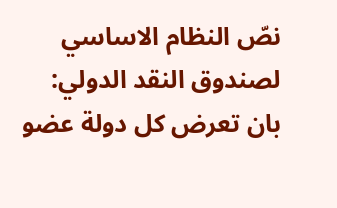نصّ النظام الاساسي لصندوق النقد الدولي: بان تعرض كل دولة عضو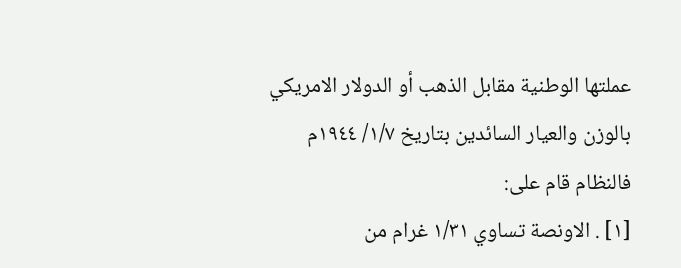عملتها الوطنية مقابل الذهب أو الدولار الامريكي بالوزن والعيار السائدين بتاريخ ١/٧/ ١٩٤٤م فالنظام قام على:
[١] . الاونصة تساوي ١/٣١ غرام من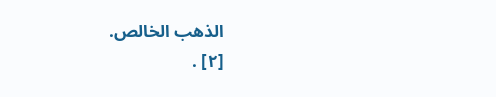الذهب الخالص.
[٢] .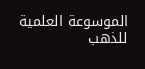الموسوعة العلمية للذهب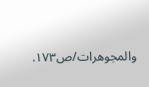والمجوهرات/ص١٧٣.